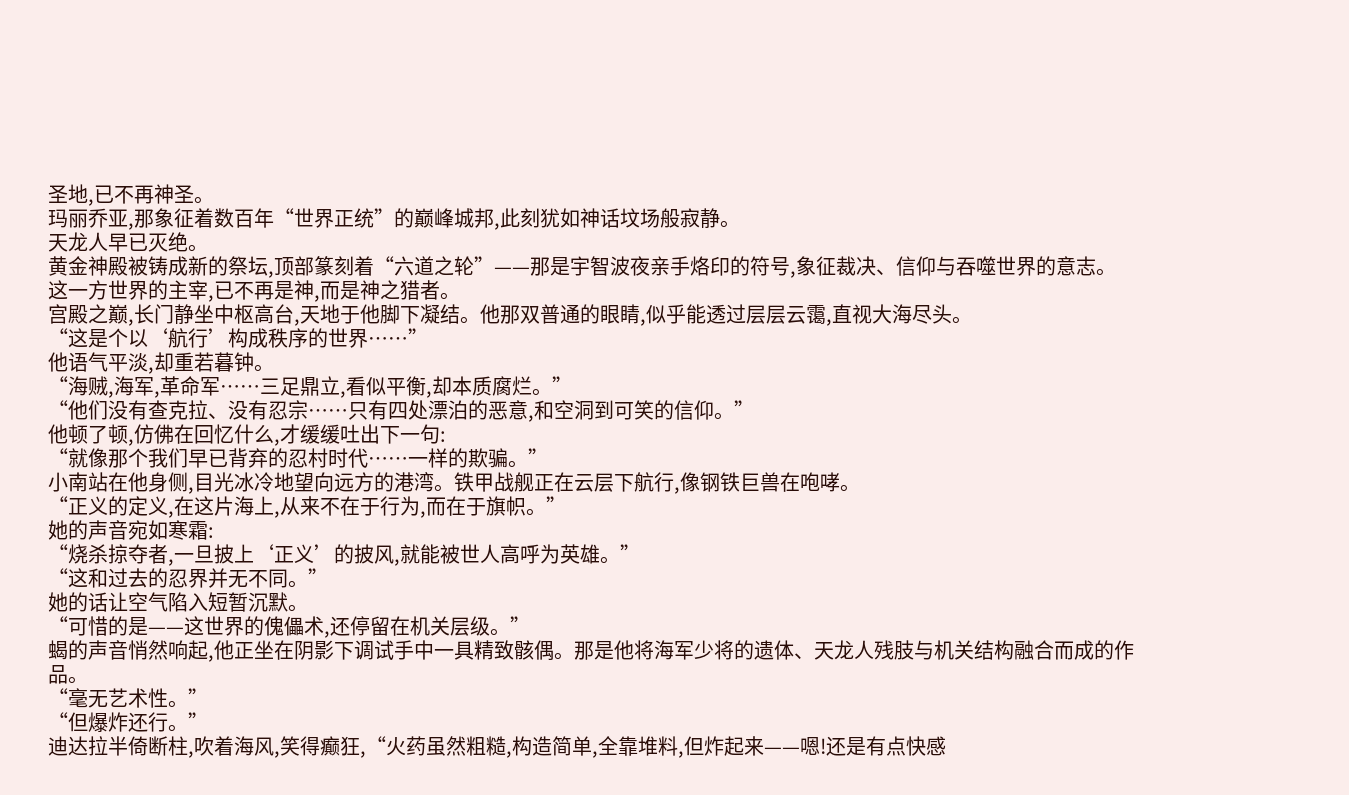圣地,已不再神圣。
玛丽乔亚,那象征着数百年“世界正统”的巅峰城邦,此刻犹如神话坟场般寂静。
天龙人早已灭绝。
黄金神殿被铸成新的祭坛,顶部篆刻着“六道之轮”——那是宇智波夜亲手烙印的符号,象征裁决、信仰与吞噬世界的意志。
这一方世界的主宰,已不再是神,而是神之猎者。
宫殿之巅,长门静坐中枢高台,天地于他脚下凝结。他那双普通的眼睛,似乎能透过层层云霭,直视大海尽头。
“这是个以‘航行’构成秩序的世界……”
他语气平淡,却重若暮钟。
“海贼,海军,革命军……三足鼎立,看似平衡,却本质腐烂。”
“他们没有查克拉、没有忍宗……只有四处漂泊的恶意,和空洞到可笑的信仰。”
他顿了顿,仿佛在回忆什么,才缓缓吐出下一句:
“就像那个我们早已背弃的忍村时代……一样的欺骗。”
小南站在他身侧,目光冰冷地望向远方的港湾。铁甲战舰正在云层下航行,像钢铁巨兽在咆哮。
“正义的定义,在这片海上,从来不在于行为,而在于旗帜。”
她的声音宛如寒霜:
“烧杀掠夺者,一旦披上‘正义’的披风,就能被世人高呼为英雄。”
“这和过去的忍界并无不同。”
她的话让空气陷入短暂沉默。
“可惜的是——这世界的傀儡术,还停留在机关层级。”
蝎的声音悄然响起,他正坐在阴影下调试手中一具精致骸偶。那是他将海军少将的遗体、天龙人残肢与机关结构融合而成的作品。
“毫无艺术性。”
“但爆炸还行。”
迪达拉半倚断柱,吹着海风,笑得癫狂,“火药虽然粗糙,构造简单,全靠堆料,但炸起来——嗯!还是有点快感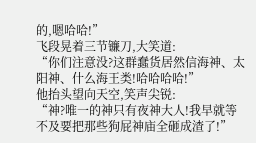的,嗯哈哈!”
飞段晃着三节镰刀,大笑道:
“你们注意没?这群蠢货居然信海神、太阳神、什么海王类!哈哈哈哈!”
他抬头望向天空,笑声尖锐:
“神?唯一的神只有夜神大人!我早就等不及要把那些狗屁神庙全砸成渣了!”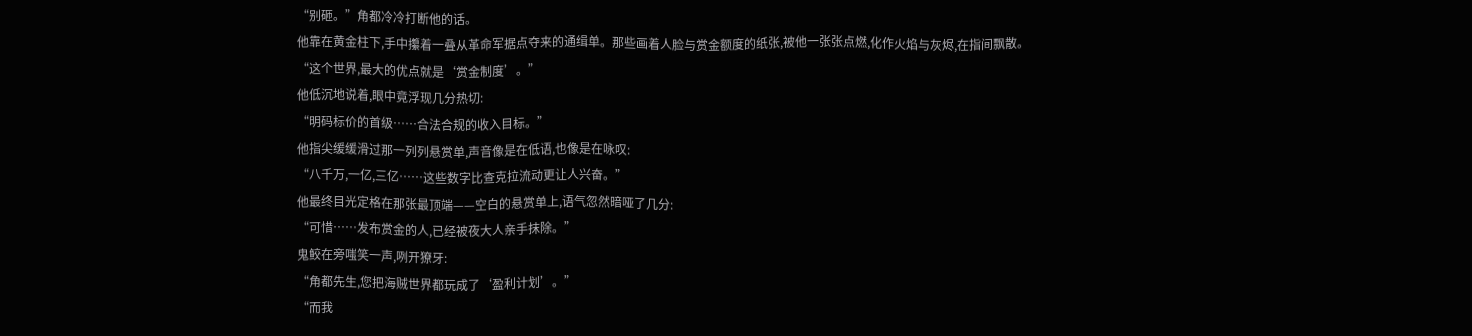“别砸。”角都冷冷打断他的话。
他靠在黄金柱下,手中攥着一叠从革命军据点夺来的通缉单。那些画着人脸与赏金额度的纸张,被他一张张点燃,化作火焰与灰烬,在指间飘散。
“这个世界,最大的优点就是‘赏金制度’。”
他低沉地说着,眼中竟浮现几分热切:
“明码标价的首级……合法合规的收入目标。”
他指尖缓缓滑过那一列列悬赏单,声音像是在低语,也像是在咏叹:
“八千万,一亿,三亿……这些数字比查克拉流动更让人兴奋。”
他最终目光定格在那张最顶端——空白的悬赏单上,语气忽然暗哑了几分:
“可惜……发布赏金的人,已经被夜大人亲手抹除。”
鬼鲛在旁嗤笑一声,咧开獠牙:
“角都先生,您把海贼世界都玩成了‘盈利计划’。”
“而我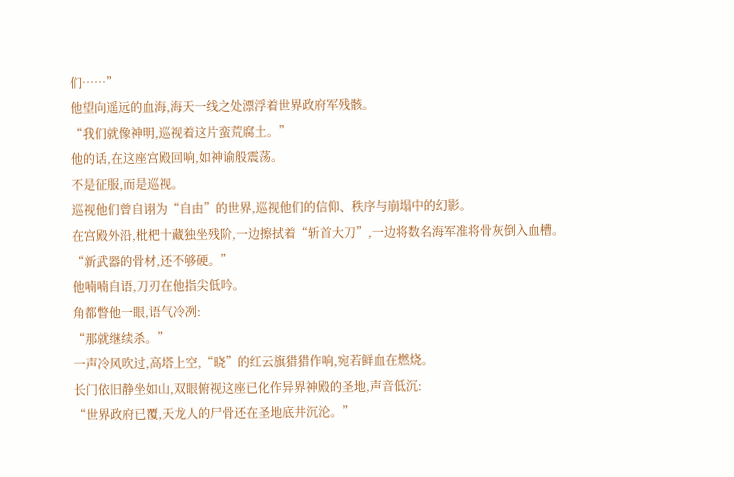们……”
他望向遥远的血海,海天一线之处漂浮着世界政府军残骸。
“我们就像神明,巡视着这片蛮荒腐土。”
他的话,在这座宫殿回响,如神谕般震荡。
不是征服,而是巡视。
巡视他们曾自诩为“自由”的世界,巡视他们的信仰、秩序与崩塌中的幻影。
在宫殿外沿,枇杷十藏独坐残阶,一边擦拭着“斩首大刀”,一边将数名海军准将骨灰倒入血槽。
“新武器的骨材,还不够硬。”
他喃喃自语,刀刃在他指尖低吟。
角都瞥他一眼,语气冷冽:
“那就继续杀。”
一声冷风吹过,高塔上空,“晓”的红云旗猎猎作响,宛若鲜血在燃烧。
长门依旧静坐如山,双眼俯视这座已化作异界神殿的圣地,声音低沉:
“世界政府已覆,天龙人的尸骨还在圣地底井沉沦。”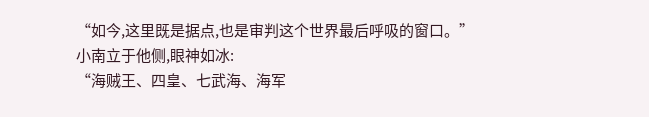“如今,这里既是据点,也是审判这个世界最后呼吸的窗口。”
小南立于他侧,眼神如冰:
“海贼王、四皇、七武海、海军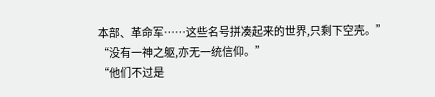本部、革命军……这些名号拼凑起来的世界,只剩下空壳。”
“没有一神之躯,亦无一统信仰。”
“他们不过是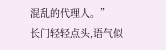混乱的代理人。”
长门轻轻点头,语气似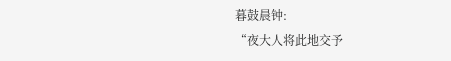暮鼓晨钟:
“夜大人将此地交予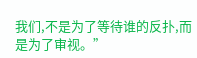我们,不是为了等待谁的反扑,而是为了审视。”